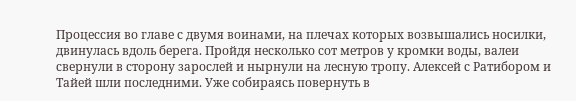Процессия во главе с двумя воинами, на плечах которых возвышались носилки, двинулась вдоль берега. Пройдя несколько сот метров у кромки воды, валеи свернули в сторону зарослей и нырнули на лесную тропу. Алексей с Ратибором и Тайей шли последними. Уже собираясь повернуть в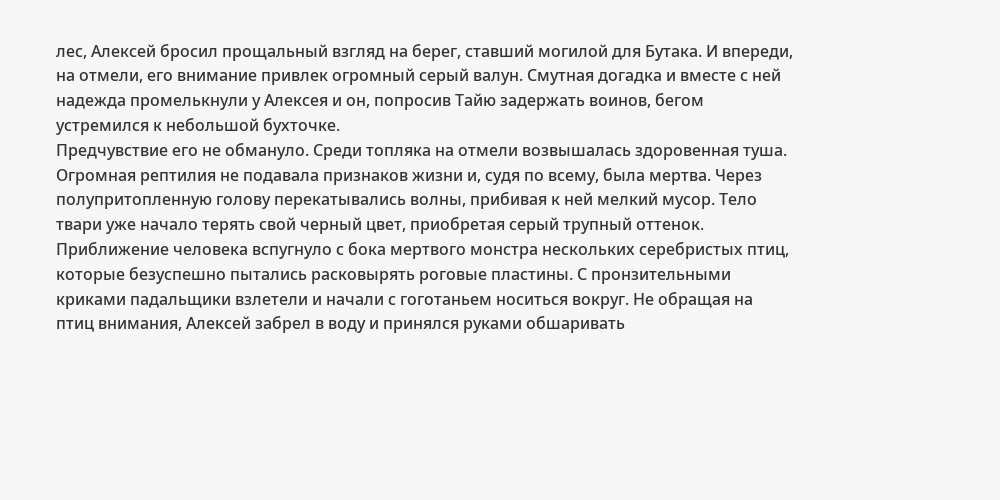лес, Алексей бросил прощальный взгляд на берег, ставший могилой для Бутака. И впереди, на отмели, его внимание привлек огромный серый валун. Смутная догадка и вместе с ней надежда промелькнули у Алексея и он, попросив Тайю задержать воинов, бегом устремился к небольшой бухточке.
Предчувствие его не обмануло. Среди топляка на отмели возвышалась здоровенная туша. Огромная рептилия не подавала признаков жизни и, судя по всему, была мертва. Через полупритопленную голову перекатывались волны, прибивая к ней мелкий мусор. Тело твари уже начало терять свой черный цвет, приобретая серый трупный оттенок.
Приближение человека вспугнуло с бока мертвого монстра нескольких серебристых птиц, которые безуспешно пытались расковырять роговые пластины. С пронзительными криками падальщики взлетели и начали с гоготаньем носиться вокруг. Не обращая на птиц внимания, Алексей забрел в воду и принялся руками обшаривать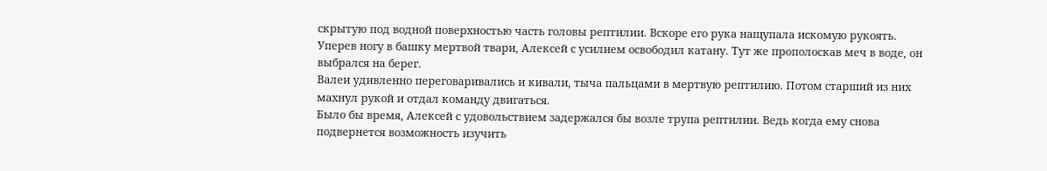скрытую под водной поверхностью часть головы рептилии. Вскоре его рука нащупала искомую рукоять. Уперев ногу в башку мертвой твари, Алексей с усилием освободил катану. Тут же прополоскав меч в воде, он выбрался на берег.
Валеи удивленно переговаривались и кивали, тыча пальцами в мертвую рептилию. Потом старший из них махнул рукой и отдал команду двигаться.
Было бы время, Алексей с удовольствием задержался бы возле трупа рептилии. Ведь когда ему снова подвернется возможность изучить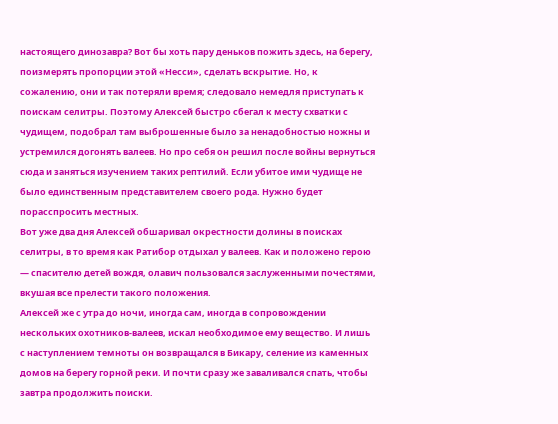настоящего динозавра? Вот бы хоть пару деньков пожить здесь, на берегу, поизмерять пропорции этой «Несси», сделать вскрытие. Но, к сожалению, они и так потеряли время; следовало немедля приступать к поискам селитры. Поэтому Алексей быстро сбегал к месту схватки с чудищем, подобрал там выброшенные было за ненадобностью ножны и устремился догонять валеев. Но про себя он решил после войны вернуться сюда и заняться изучением таких рептилий. Если убитое ими чудище не было единственным представителем своего рода. Нужно будет порасспросить местных.
Вот уже два дня Алексей обшаривал окрестности долины в поисках селитры, в то время как Ратибор отдыхал у валеев. Как и положено герою — спасителю детей вождя, олавич пользовался заслуженными почестями, вкушая все прелести такого положения.
Алексей же с утра до ночи, иногда сам, иногда в сопровождении нескольких охотников-валеев, искал необходимое ему вещество. И лишь с наступлением темноты он возвращался в Бикару, селение из каменных домов на берегу горной реки. И почти сразу же заваливался спать, чтобы завтра продолжить поиски.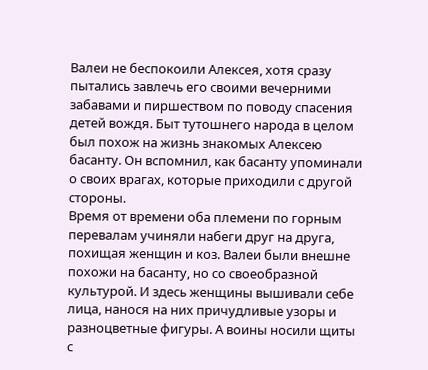Валеи не беспокоили Алексея, хотя сразу пытались завлечь его своими вечерними забавами и пиршеством по поводу спасения детей вождя. Быт тутошнего народа в целом был похож на жизнь знакомых Алексею басанту. Он вспомнил, как басанту упоминали о своих врагах, которые приходили с другой стороны.
Время от времени оба племени по горным перевалам учиняли набеги друг на друга, похищая женщин и коз. Валеи были внешне похожи на басанту, но со своеобразной культурой. И здесь женщины вышивали себе лица, нанося на них причудливые узоры и разноцветные фигуры. А воины носили щиты с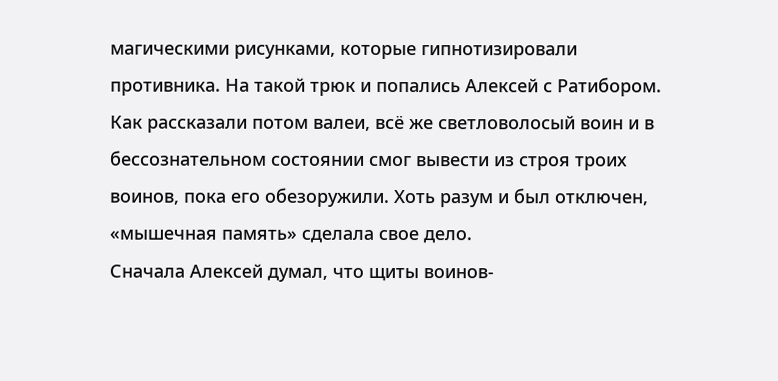магическими рисунками, которые гипнотизировали противника. На такой трюк и попались Алексей с Ратибором. Как рассказали потом валеи, всё же светловолосый воин и в бессознательном состоянии смог вывести из строя троих воинов, пока его обезоружили. Хоть разум и был отключен, «мышечная память» сделала свое дело.
Сначала Алексей думал, что щиты воинов-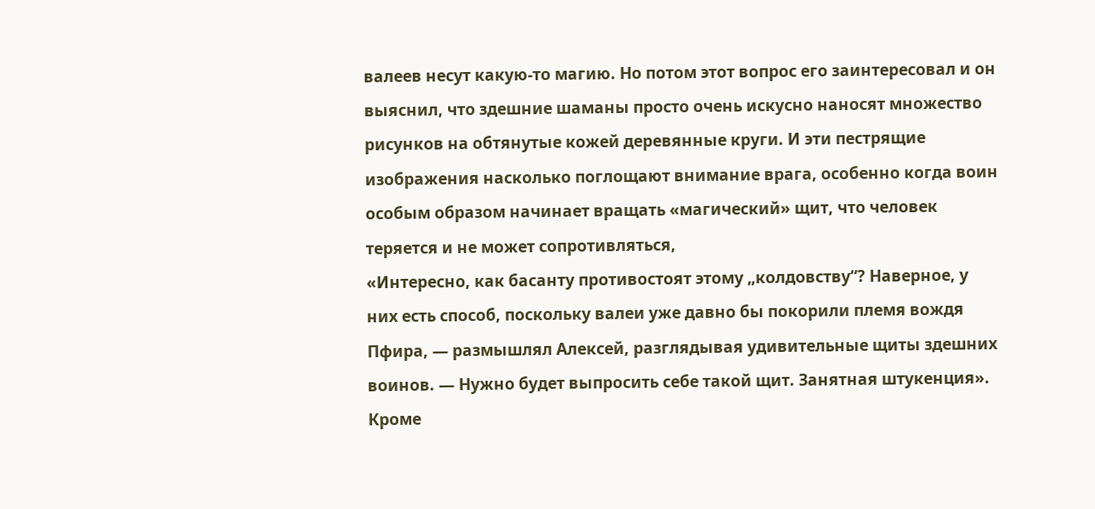валеев несут какую-то магию. Но потом этот вопрос его заинтересовал и он выяснил, что здешние шаманы просто очень искусно наносят множество рисунков на обтянутые кожей деревянные круги. И эти пестрящие изображения насколько поглощают внимание врага, особенно когда воин особым образом начинает вращать «магический» щит, что человек теряется и не может сопротивляться,
«Интересно, как басанту противостоят этому „колдовству“? Наверное, у них есть способ, поскольку валеи уже давно бы покорили племя вождя Пфира, — размышлял Алексей, разглядывая удивительные щиты здешних воинов. — Нужно будет выпросить себе такой щит. Занятная штукенция».
Кроме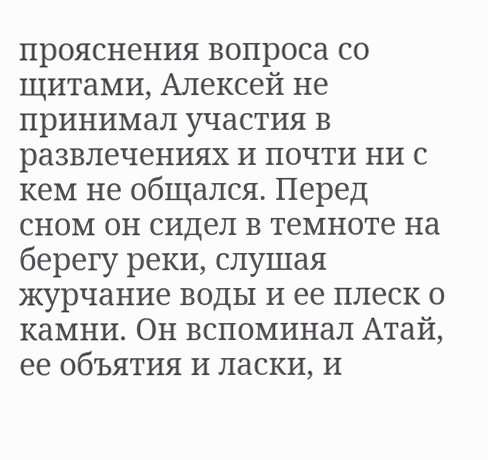прояснения вопроса со щитами, Алексей не принимал участия в развлечениях и почти ни с кем не общался. Перед сном он сидел в темноте на берегу реки, слушая журчание воды и ее плеск о камни. Он вспоминал Атай, ее объятия и ласки, и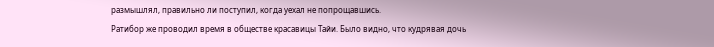размышлял, правильно ли поступил, когда уехал не попрощавшись.
Ратибор же проводил время в обществе красавицы Тайи. Было видно, что кудрявая дочь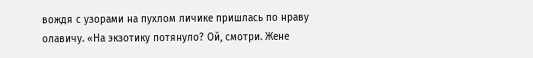вождя с узорами на пухлом личике пришлась по нраву олавичу. «На экзотику потянуло? Ой, смотри. Жене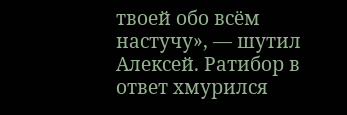твоей обо всём настучу», — шутил Алексей. Ратибор в ответ хмурился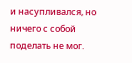и насупливался, но ничего с собой поделать не мог.